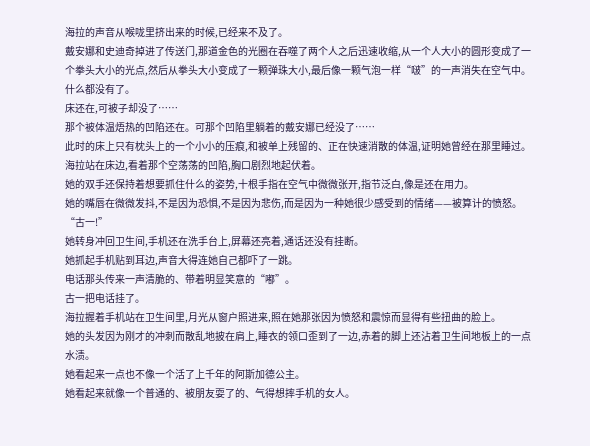海拉的声音从喉咙里挤出来的时候,已经来不及了。
戴安娜和史迪奇掉进了传送门,那道金色的光圈在吞噬了两个人之后迅速收缩,从一个人大小的圆形变成了一个拳头大小的光点,然后从拳头大小变成了一颗弹珠大小,最后像一颗气泡一样“啵”的一声消失在空气中。
什么都没有了。
床还在,可被子却没了……
那个被体温焐热的凹陷还在。可那个凹陷里躺着的戴安娜已经没了……
此时的床上只有枕头上的一个小小的压痕,和被单上残留的、正在快速消散的体温,证明她曾经在那里睡过。
海拉站在床边,看着那个空荡荡的凹陷,胸口剧烈地起伏着。
她的双手还保持着想要抓住什么的姿势,十根手指在空气中微微张开,指节泛白,像是还在用力。
她的嘴唇在微微发抖,不是因为恐惧,不是因为悲伤,而是因为一种她很少感受到的情绪——被算计的愤怒。
“古一!”
她转身冲回卫生间,手机还在洗手台上,屏幕还亮着,通话还没有挂断。
她抓起手机贴到耳边,声音大得连她自己都吓了一跳。
电话那头传来一声清脆的、带着明显笑意的“嘟”。
古一把电话挂了。
海拉握着手机站在卫生间里,月光从窗户照进来,照在她那张因为愤怒和震惊而显得有些扭曲的脸上。
她的头发因为刚才的冲刺而散乱地披在肩上,睡衣的领口歪到了一边,赤着的脚上还沾着卫生间地板上的一点水渍。
她看起来一点也不像一个活了上千年的阿斯加德公主。
她看起来就像一个普通的、被朋友耍了的、气得想摔手机的女人。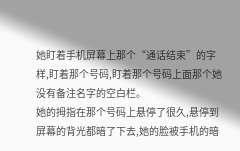她盯着手机屏幕上那个“通话结束”的字样,盯着那个号码,盯着那个号码上面那个她没有备注名字的空白栏。
她的拇指在那个号码上悬停了很久,悬停到屏幕的背光都暗了下去,她的脸被手机的暗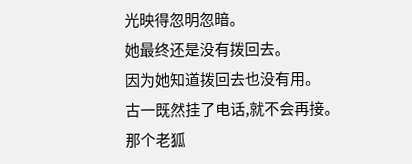光映得忽明忽暗。
她最终还是没有拨回去。
因为她知道拨回去也没有用。
古一既然挂了电话,就不会再接。
那个老狐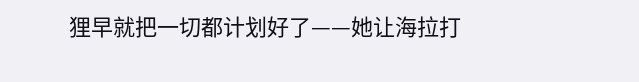狸早就把一切都计划好了——她让海拉打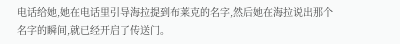电话给她,她在电话里引导海拉提到布莱克的名字,然后她在海拉说出那个名字的瞬间,就已经开启了传送门。